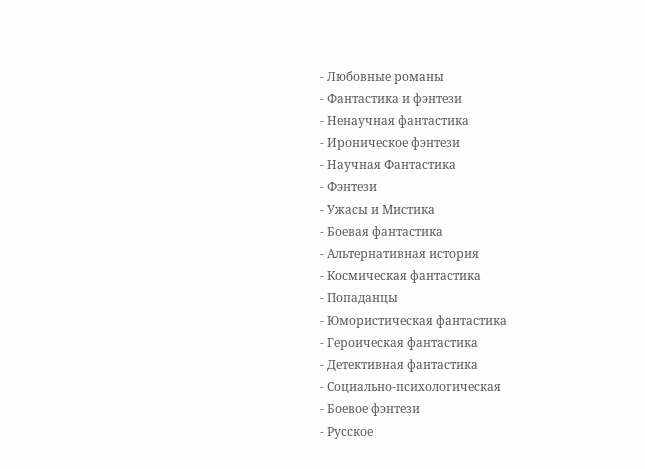- Любовные романы
- Фантастика и фэнтези
- Ненаучная фантастика
- Ироническое фэнтези
- Научная Фантастика
- Фэнтези
- Ужасы и Мистика
- Боевая фантастика
- Альтернативная история
- Космическая фантастика
- Попаданцы
- Юмористическая фантастика
- Героическая фантастика
- Детективная фантастика
- Социально-психологическая
- Боевое фэнтези
- Русское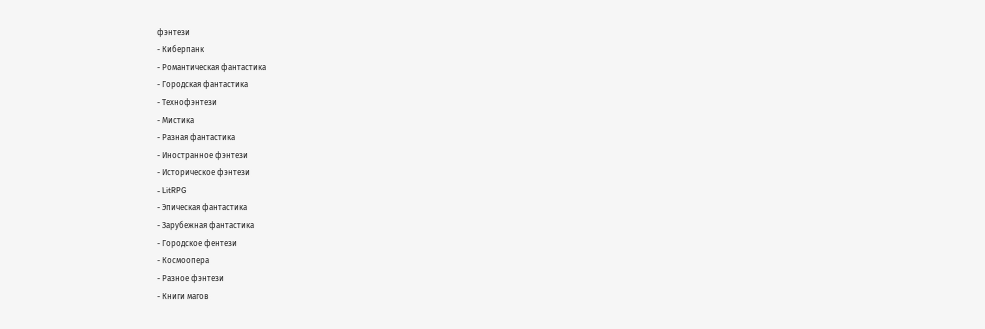фэнтези
- Киберпанк
- Романтическая фантастика
- Городская фантастика
- Технофэнтези
- Мистика
- Разная фантастика
- Иностранное фэнтези
- Историческое фэнтези
- LitRPG
- Эпическая фантастика
- Зарубежная фантастика
- Городское фентези
- Космоопера
- Разное фэнтези
- Книги магов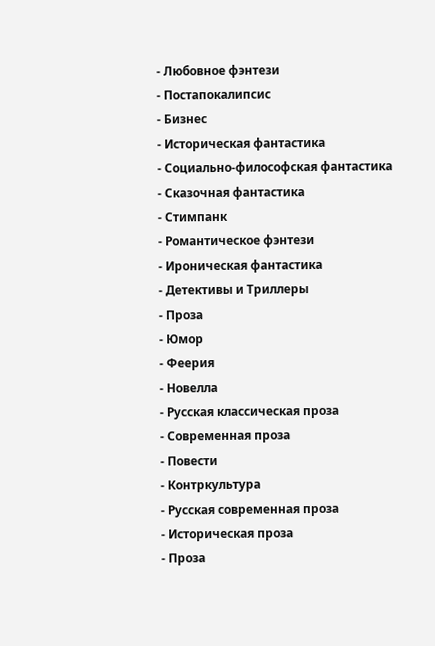- Любовное фэнтези
- Постапокалипсис
- Бизнес
- Историческая фантастика
- Социально-философская фантастика
- Сказочная фантастика
- Стимпанк
- Романтическое фэнтези
- Ироническая фантастика
- Детективы и Триллеры
- Проза
- Юмор
- Феерия
- Новелла
- Русская классическая проза
- Современная проза
- Повести
- Контркультура
- Русская современная проза
- Историческая проза
- Проза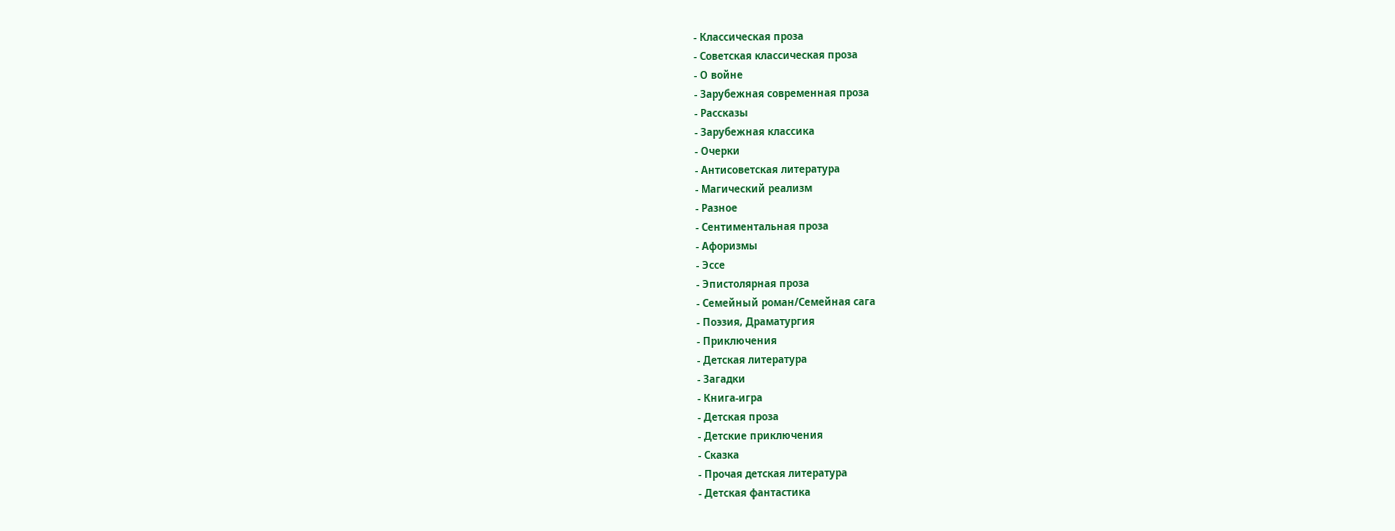- Классическая проза
- Советская классическая проза
- О войне
- Зарубежная современная проза
- Рассказы
- Зарубежная классика
- Очерки
- Антисоветская литература
- Магический реализм
- Разное
- Сентиментальная проза
- Афоризмы
- Эссе
- Эпистолярная проза
- Семейный роман/Семейная сага
- Поэзия, Драматургия
- Приключения
- Детская литература
- Загадки
- Книга-игра
- Детская проза
- Детские приключения
- Сказка
- Прочая детская литература
- Детская фантастика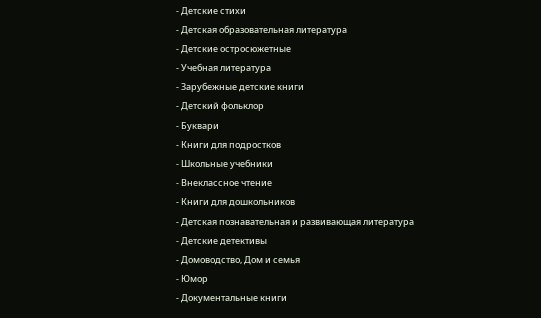- Детские стихи
- Детская образовательная литература
- Детские остросюжетные
- Учебная литература
- Зарубежные детские книги
- Детский фольклор
- Буквари
- Книги для подростков
- Школьные учебники
- Внеклассное чтение
- Книги для дошкольников
- Детская познавательная и развивающая литература
- Детские детективы
- Домоводство, Дом и семья
- Юмор
- Документальные книги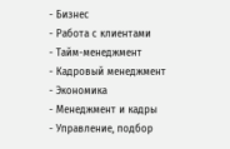- Бизнес
- Работа с клиентами
- Тайм-менеджмент
- Кадровый менеджмент
- Экономика
- Менеджмент и кадры
- Управление, подбор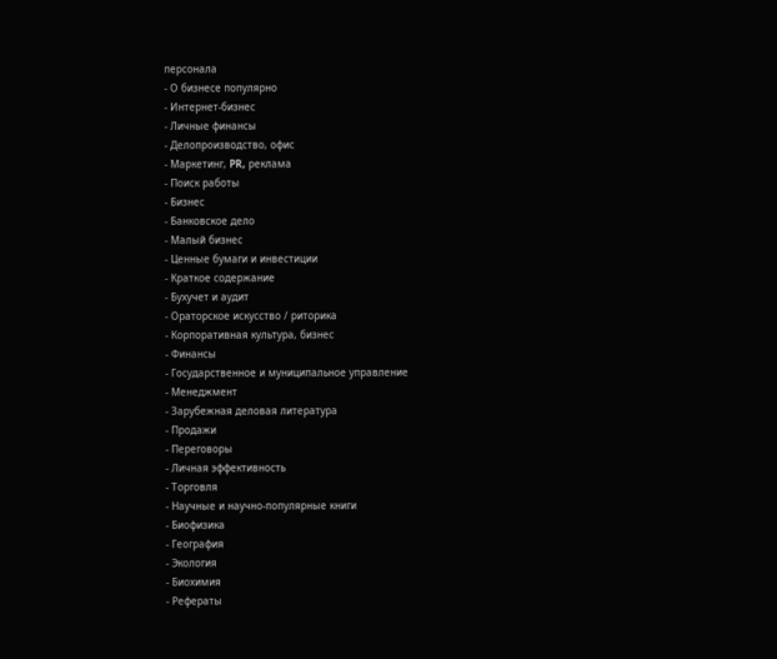персонала
- О бизнесе популярно
- Интернет-бизнес
- Личные финансы
- Делопроизводство, офис
- Маркетинг, PR, реклама
- Поиск работы
- Бизнес
- Банковское дело
- Малый бизнес
- Ценные бумаги и инвестиции
- Краткое содержание
- Бухучет и аудит
- Ораторское искусство / риторика
- Корпоративная культура, бизнес
- Финансы
- Государственное и муниципальное управление
- Менеджмент
- Зарубежная деловая литература
- Продажи
- Переговоры
- Личная эффективность
- Торговля
- Научные и научно-популярные книги
- Биофизика
- География
- Экология
- Биохимия
- Рефераты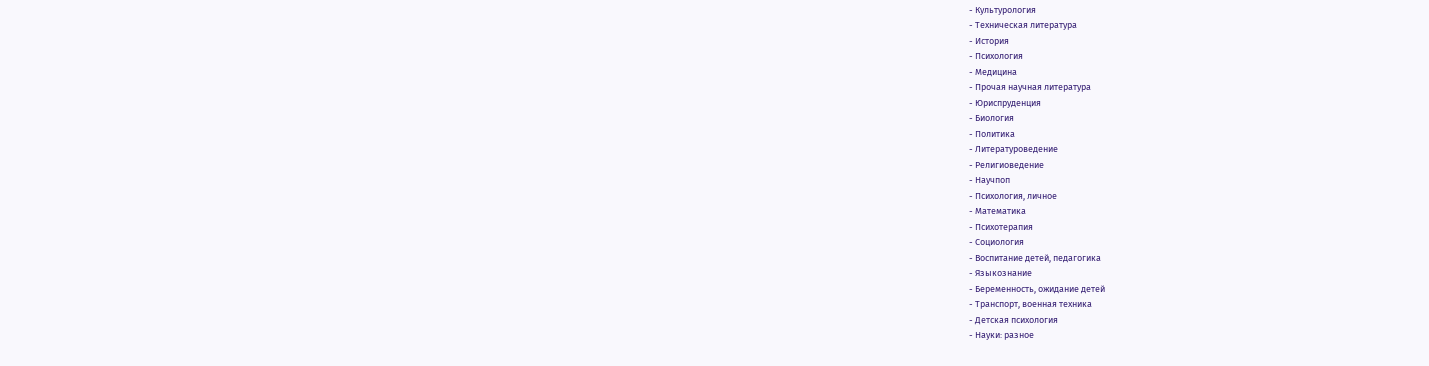- Культурология
- Техническая литература
- История
- Психология
- Медицина
- Прочая научная литература
- Юриспруденция
- Биология
- Политика
- Литературоведение
- Религиоведение
- Научпоп
- Психология, личное
- Математика
- Психотерапия
- Социология
- Воспитание детей, педагогика
- Языкознание
- Беременность, ожидание детей
- Транспорт, военная техника
- Детская психология
- Науки: разное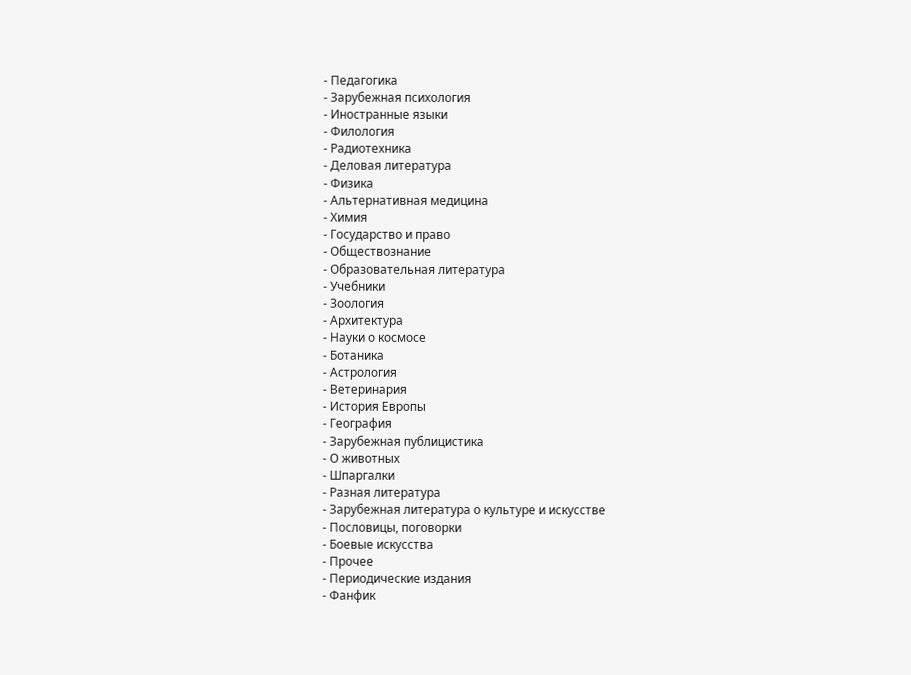- Педагогика
- Зарубежная психология
- Иностранные языки
- Филология
- Радиотехника
- Деловая литература
- Физика
- Альтернативная медицина
- Химия
- Государство и право
- Обществознание
- Образовательная литература
- Учебники
- Зоология
- Архитектура
- Науки о космосе
- Ботаника
- Астрология
- Ветеринария
- История Европы
- География
- Зарубежная публицистика
- О животных
- Шпаргалки
- Разная литература
- Зарубежная литература о культуре и искусстве
- Пословицы, поговорки
- Боевые искусства
- Прочее
- Периодические издания
- Фанфик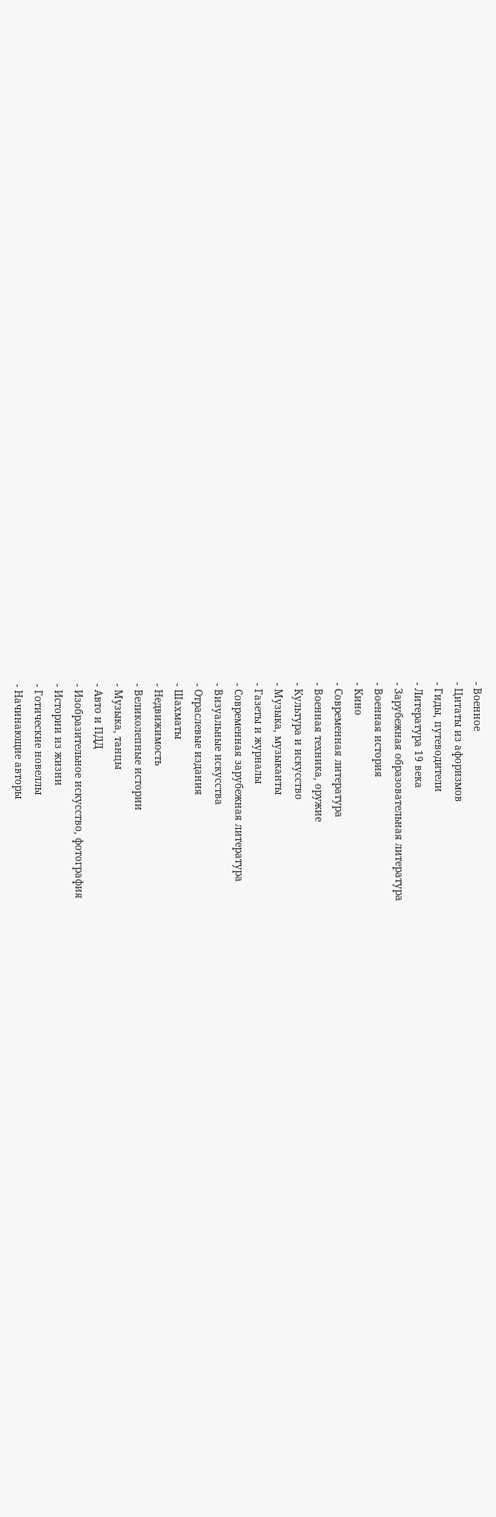- Военное
- Цитаты из афоризмов
- Гиды, путеводители
- Литература 19 века
- Зарубежная образовательная литература
- Военная история
- Кино
- Современная литература
- Военная техника, оружие
- Культура и искусство
- Музыка, музыканты
- Газеты и журналы
- Современная зарубежная литература
- Визуальные искусства
- Отраслевые издания
- Шахматы
- Недвижимость
- Великолепные истории
- Музыка, танцы
- Авто и ПДД
- Изобразительное искусство, фотография
- Истории из жизни
- Готические новеллы
- Начинающие авторы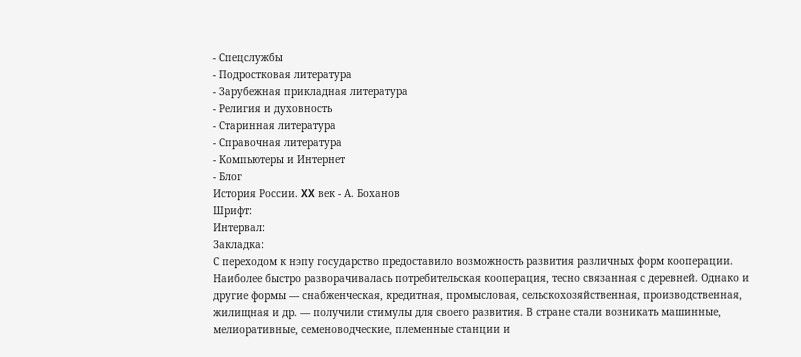- Спецслужбы
- Подростковая литература
- Зарубежная прикладная литература
- Религия и духовность
- Старинная литература
- Справочная литература
- Компьютеры и Интернет
- Блог
История России. XX век - А. Боханов
Шрифт:
Интервал:
Закладка:
С переходом к нэпу государство предоставило возможность развития различных форм кооперации. Наиболее быстро разворачивалась потребительская кооперация, тесно связанная с деревней. Однако и другие формы — снабженческая, кредитная, промысловая, сельскохозяйственная, производственная, жилищная и др. — получили стимулы для своего развития. В стране стали возникать машинные, мелиоративные, семеноводческие, племенные станции и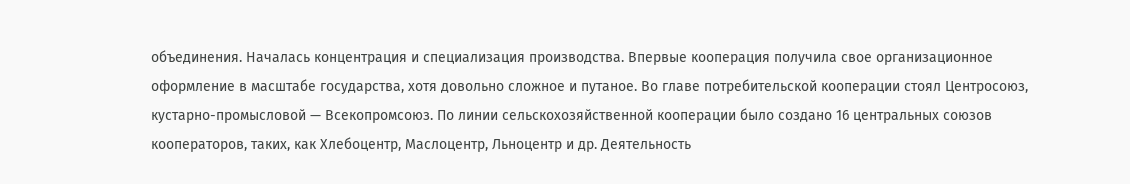объединения. Началась концентрация и специализация производства. Впервые кооперация получила свое организационное оформление в масштабе государства, хотя довольно сложное и путаное. Во главе потребительской кооперации стоял Центросоюз, кустарно-промысловой — Всекопромсоюз. По линии сельскохозяйственной кооперации было создано 16 центральных союзов кооператоров, таких, как Хлебоцентр, Маслоцентр, Льноцентр и др. Деятельность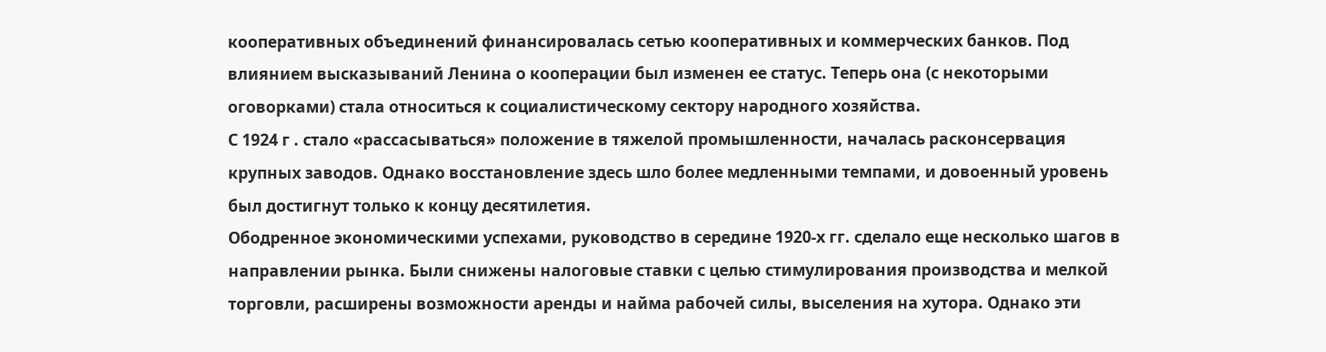кооперативных объединений финансировалась сетью кооперативных и коммерческих банков. Под влиянием высказываний Ленина о кооперации был изменен ее статус. Теперь она (с некоторыми оговорками) стала относиться к социалистическому сектору народного хозяйства.
С 1924 г . стало «рассасываться» положение в тяжелой промышленности, началась расконсервация крупных заводов. Однако восстановление здесь шло более медленными темпами, и довоенный уровень был достигнут только к концу десятилетия.
Ободренное экономическими успехами, руководство в середине 1920-х гг. сделало еще несколько шагов в направлении рынка. Были снижены налоговые ставки с целью стимулирования производства и мелкой торговли, расширены возможности аренды и найма рабочей силы, выселения на хутора. Однако эти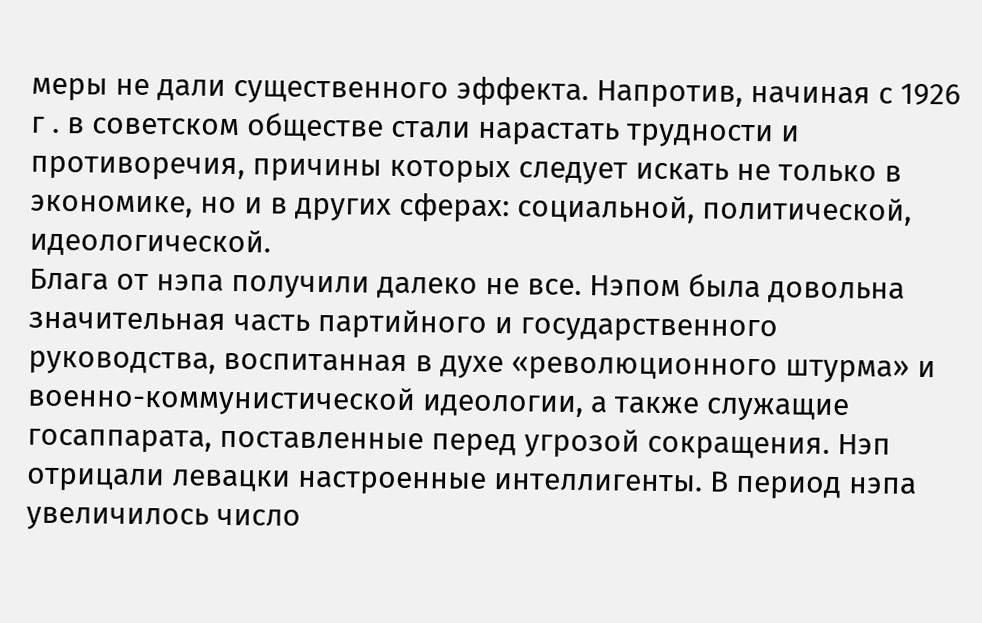меры не дали существенного эффекта. Напротив, начиная с 1926 г . в советском обществе стали нарастать трудности и противоречия, причины которых следует искать не только в экономике, но и в других сферах: социальной, политической, идеологической.
Блага от нэпа получили далеко не все. Нэпом была довольна значительная часть партийного и государственного руководства, воспитанная в духе «революционного штурма» и военно-коммунистической идеологии, а также служащие госаппарата, поставленные перед угрозой сокращения. Нэп отрицали левацки настроенные интеллигенты. В период нэпа увеличилось число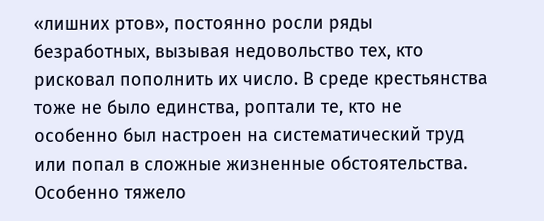«лишних ртов», постоянно росли ряды безработных, вызывая недовольство тех, кто рисковал пополнить их число. В среде крестьянства тоже не было единства, роптали те, кто не особенно был настроен на систематический труд или попал в сложные жизненные обстоятельства. Особенно тяжело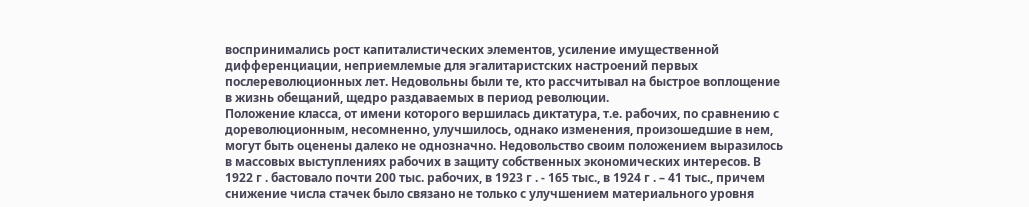воспринимались рост капиталистических элементов, усиление имущественной дифференциации, неприемлемые для эгалитаристских настроений первых послереволюционных лет. Недовольны были те, кто рассчитывал на быстрое воплощение в жизнь обещаний, щедро раздаваемых в период революции.
Положение класса, от имени которого вершилась диктатура, т.е. рабочих, по сравнению с дореволюционным, несомненно, улучшилось, однако изменения, произошедшие в нем, могут быть оценены далеко не однозначно. Недовольство своим положением выразилось в массовых выступлениях рабочих в защиту собственных экономических интересов. В 1922 г . бастовало почти 200 тыс. рабочих, в 1923 г . - 165 тыс., в 1924 г . – 41 тыс., причем снижение числа стачек было связано не только с улучшением материального уровня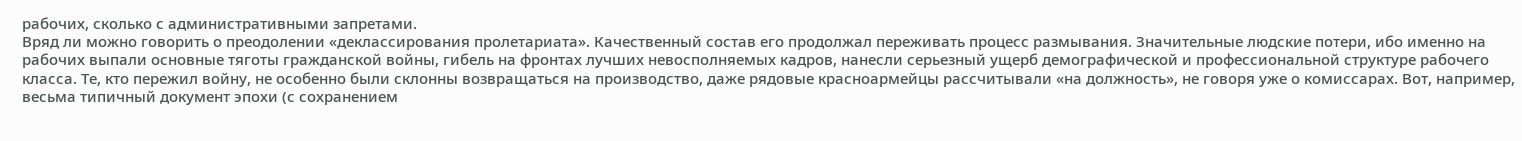рабочих, сколько с административными запретами.
Вряд ли можно говорить о преодолении «деклассирования пролетариата». Качественный состав его продолжал переживать процесс размывания. Значительные людские потери, ибо именно на рабочих выпали основные тяготы гражданской войны, гибель на фронтах лучших невосполняемых кадров, нанесли серьезный ущерб демографической и профессиональной структуре рабочего класса. Те, кто пережил войну, не особенно были склонны возвращаться на производство, даже рядовые красноармейцы рассчитывали «на должность», не говоря уже о комиссарах. Вот, например, весьма типичный документ эпохи (с сохранением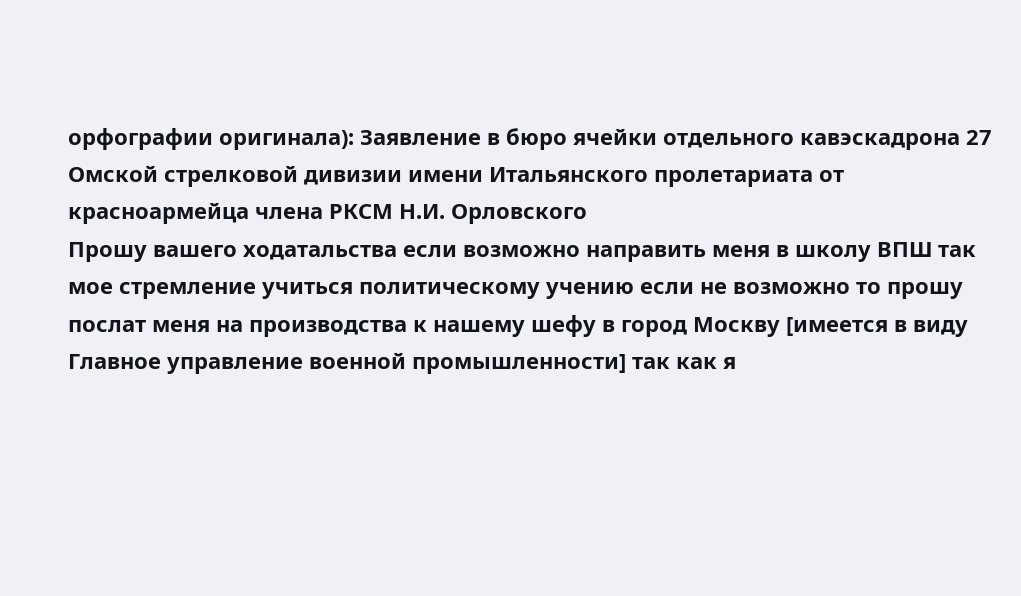орфографии оригинала): Заявление в бюро ячейки отдельного кавэскадрона 27 Омской стрелковой дивизии имени Итальянского пролетариата от красноармейца члена РКСМ Н.И. Орловского
Прошу вашего ходатальства если возможно направить меня в школу ВПШ так мое стремление учиться политическому учению если не возможно то прошу послат меня на производства к нашему шефу в город Москву [имеется в виду Главное управление военной промышленности] так как я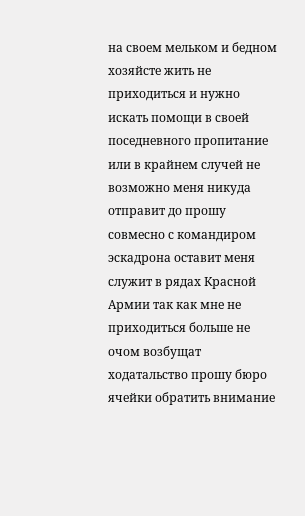на своем мельком и бедном хозяйсте жить не приходиться и нужно искать помощи в своей поседневного пропитание или в крайнем случей не возможно меня никуда отправит до прошу совмесно с командиром эскадрона оставит меня служит в рядах Красной Армии так как мне не приходиться больше не очом возбущат ходатальство прошу бюро ячейки обратить внимание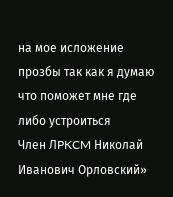на мое исложение прозбы так как я думаю что поможет мне где либо устроиться
Член ЛPKCM Николай Иванович Орловский»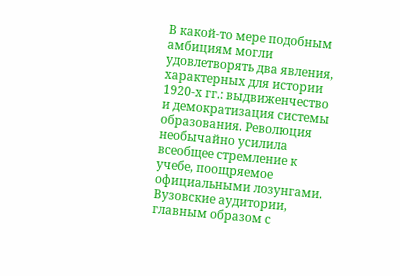В какой-то мере подобным амбициям могли удовлетворять два явления, характерных для истории 1920-х гг.: выдвиженчество и демократизация системы образования. Революция необычайно усилила всеобщее стремление к учебе, поощряемое официальными лозунгами. Вузовские аудитории, главным образом с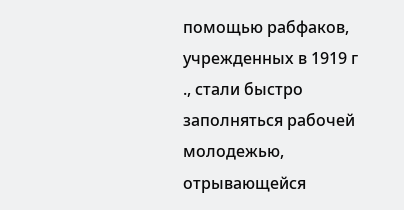помощью рабфаков, учрежденных в 1919 г ., стали быстро заполняться рабочей молодежью, отрывающейся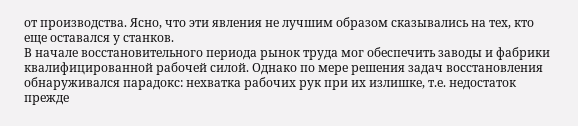от производства. Ясно, что эти явления не лучшим образом сказывались на тех, кто еще оставался у станков.
В начале восстановительного периода рынок труда мог обеспечить заводы и фабрики квалифицированной рабочей силой. Однако по мере решения задач восстановления обнаруживался парадокс: нехватка рабочих рук при их излишке, т.е. недостаток прежде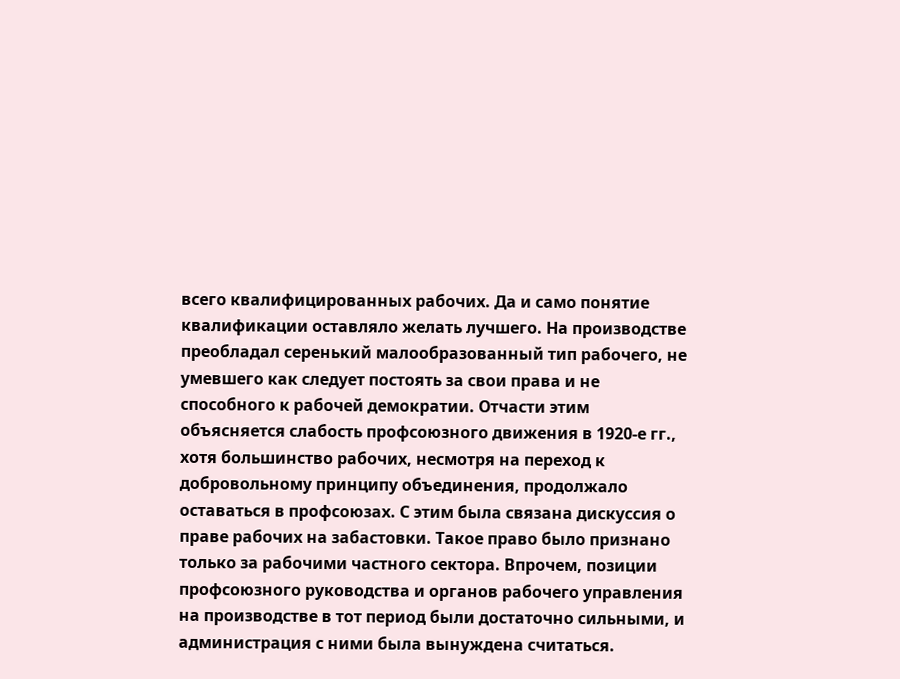всего квалифицированных рабочих. Да и само понятие квалификации оставляло желать лучшего. На производстве преобладал серенький малообразованный тип рабочего, не умевшего как следует постоять за свои права и не способного к рабочей демократии. Отчасти этим объясняется слабость профсоюзного движения в 1920-е гг., хотя большинство рабочих, несмотря на переход к добровольному принципу объединения, продолжало оставаться в профсоюзах. С этим была связана дискуссия о праве рабочих на забастовки. Такое право было признано только за рабочими частного сектора. Впрочем, позиции профсоюзного руководства и органов рабочего управления на производстве в тот период были достаточно сильными, и администрация с ними была вынуждена считаться.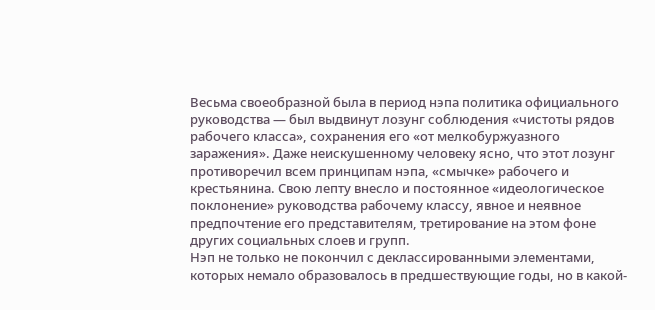Весьма своеобразной была в период нэпа политика официального руководства — был выдвинут лозунг соблюдения «чистоты рядов рабочего класса», сохранения его «от мелкобуржуазного заражения». Даже неискушенному человеку ясно, что этот лозунг противоречил всем принципам нэпа, «смычке» рабочего и крестьянина. Свою лепту внесло и постоянное «идеологическое поклонение» руководства рабочему классу, явное и неявное предпочтение его представителям, третирование на этом фоне других социальных слоев и групп.
Нэп не только не покончил с деклассированными элементами, которых немало образовалось в предшествующие годы, но в какой-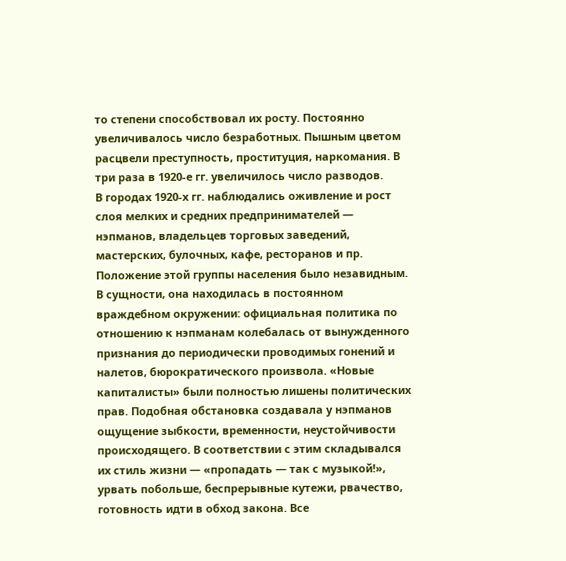то степени способствовал их росту. Постоянно увеличивалось число безработных. Пышным цветом расцвели преступность, проституция, наркомания. В три раза в 1920-е гг. увеличилось число разводов.
В городах 1920-х гг. наблюдались оживление и рост слоя мелких и средних предпринимателей — нэпманов, владельцев торговых заведений, мастерских, булочных, кафе, ресторанов и пр. Положение этой группы населения было незавидным. В сущности, она находилась в постоянном враждебном окружении: официальная политика по отношению к нэпманам колебалась от вынужденного признания до периодически проводимых гонений и налетов, бюрократического произвола. «Новые капиталисты» были полностью лишены политических прав. Подобная обстановка создавала у нэпманов ощущение зыбкости, временности, неустойчивости происходящего. В соответствии с этим складывался их стиль жизни — «пропадать — так с музыкой!», урвать побольше, беспрерывные кутежи, рвачество, готовность идти в обход закона. Все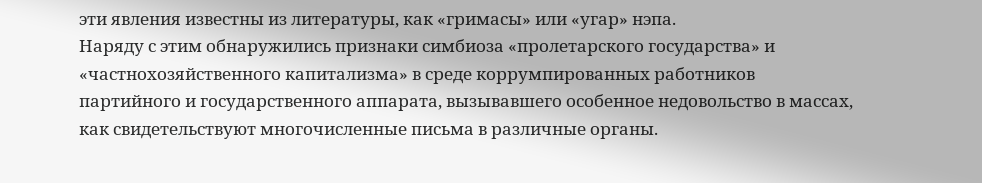эти явления известны из литературы, как «гримасы» или «угар» нэпа.
Наряду с этим обнаружились признаки симбиоза «пролетарского государства» и «частнохозяйственного капитализма» в среде коррумпированных работников партийного и государственного аппарата, вызывавшего особенное недовольство в массах, как свидетельствуют многочисленные письма в различные органы.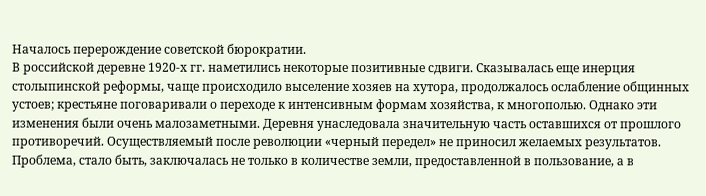Началось перерождение советской бюрократии.
В российской деревне 1920-х гг. наметились некоторые позитивные сдвиги. Сказывалась еще инерция столыпинской реформы, чаще происходило выселение хозяев на хутора, продолжалось ослабление общинных устоев; крестьяне поговаривали о переходе к интенсивным формам хозяйства, к многополью. Однако эти изменения были очень малозаметными. Деревня унаследовала значительную часть оставшихся от прошлого противоречий. Осуществляемый после революции «черный передел» не приносил желаемых результатов. Проблема, стало быть, заключалась не только в количестве земли, предоставленной в пользование, а в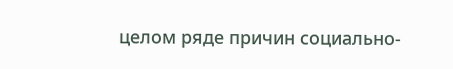целом ряде причин социально-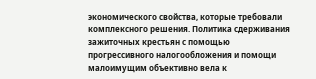экономического свойства, которые требовали комплексного решения. Политика сдерживания зажиточных крестьян с помощью прогрессивного налогообложения и помощи малоимущим объективно вела к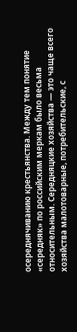осереднячиванию крестьянства. Между тем понятие «середняк» по российским меркам было весьма относительным. Середняцкие хозяйства — это чаще всего хозяйства малотоварные, потребительские, с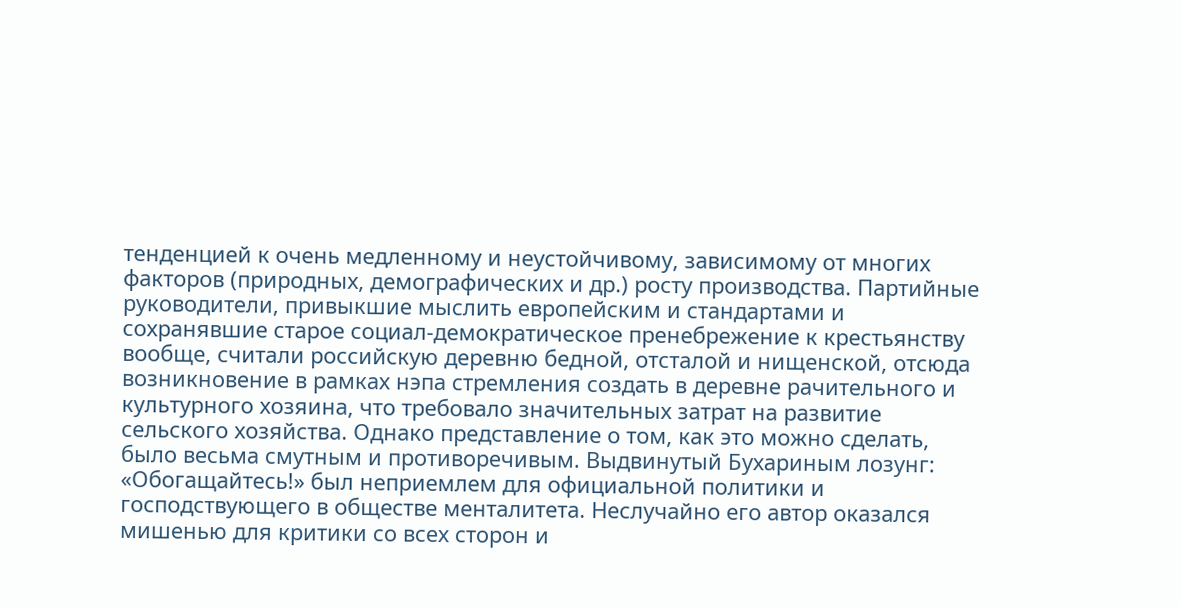тенденцией к очень медленному и неустойчивому, зависимому от многих факторов (природных, демографических и др.) росту производства. Партийные руководители, привыкшие мыслить европейским и стандартами и сохранявшие старое социал-демократическое пренебрежение к крестьянству вообще, считали российскую деревню бедной, отсталой и нищенской, отсюда возникновение в рамках нэпа стремления создать в деревне рачительного и культурного хозяина, что требовало значительных затрат на развитие сельского хозяйства. Однако представление о том, как это можно сделать, было весьма смутным и противоречивым. Выдвинутый Бухариным лозунг: «Обогащайтесь!» был неприемлем для официальной политики и господствующего в обществе менталитета. Неслучайно его автор оказался мишенью для критики со всех сторон и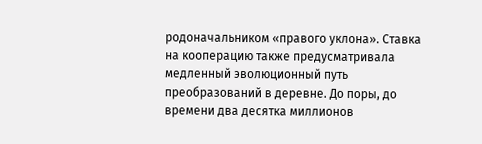родоначальником «правого уклона». Ставка на кооперацию также предусматривала медленный эволюционный путь преобразований в деревне. До поры, до времени два десятка миллионов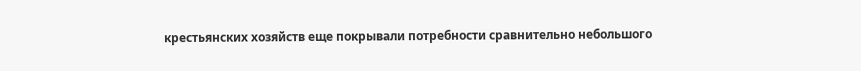крестьянских хозяйств еще покрывали потребности сравнительно небольшого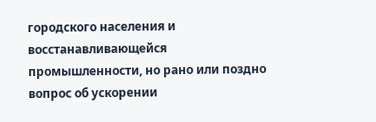городского населения и восстанавливающейся промышленности, но рано или поздно вопрос об ускорении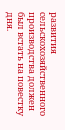развития сельскохозяйственного производства должен был встать на повестку дня.